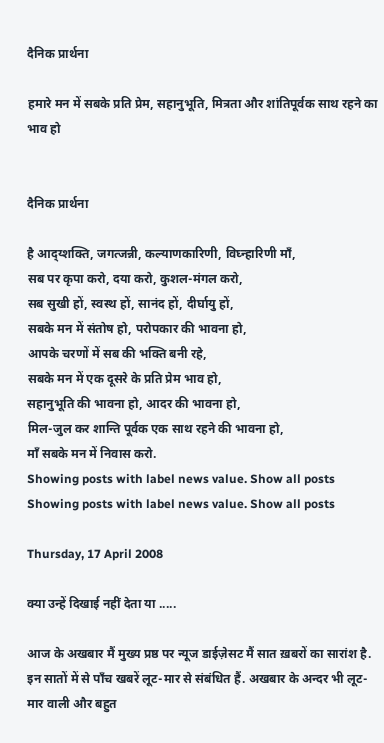दैनिक प्रार्थना

हमारे मन में सबके प्रति प्रेम, सहानुभूति, मित्रता और शांतिपूर्वक साथ रहने का भाव हो


दैनिक प्रार्थना

है आद्य्शक्ति, जगत्जन्नी, कल्याणकारिणी, विघ्न्हारिणी माँ,
सब पर कृपा करो, दया करो, कुशल-मंगल करो,
सब सुखी हों, स्वस्थ हों, सानंद हों, दीर्घायु हों,
सबके मन में संतोष हो, परोपकार की भावना हो,
आपके चरणों में सब की भक्ति बनी रहे,
सबके मन में एक दूसरे के प्रति प्रेम भाव हो,
सहानुभूति की भावना हो, आदर की भावना हो,
मिल-जुल कर शान्ति पूर्वक एक साथ रहने की भावना हो,
माँ सबके मन में निवास करो.
Showing posts with label news value. Show all posts
Showing posts with label news value. Show all posts

Thursday, 17 April 2008

क्या उन्हें दिखाई नहीं देता या .....

आज के अखबार मैं मुख्य प्रष्ठ पर न्यूज डाईज़ेसट मैं सात ख़बरों का सारांश है. इन सातों में से पाँच खबरें लूट-मार से संबंधित हैं. अखबार के अन्दर भी लूट-मार वाली और बहुत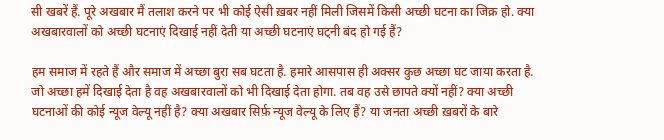सी खबरें हैं. पूरे अखबार मैं तलाश करने पर भी कोई ऐसी ख़बर नहीं मिली जिसमें किसी अच्छी घटना का जिक्र हो. क्या अखबारवालों को अच्छी घटनाएं दिखाई नहीं देती या अच्छी घटनाएं घट्नी बंद हो गई हैं?

हम समाज में रहते हैं और समाज में अच्छा बुरा सब घटता है. हमारे आसपास ही अक्सर कुछ अच्छा घट जाया करता है. जो अच्छा हमें दिखाई देता है वह अखबारवालों को भी दिखाई देता होगा. तब वह उसे छापते क्यों नहीं? क्या अच्छी घटनाओं की कोई न्यूज वेल्यू नहीं है? क्या अखबार सिर्फ़ न्यूज वेल्यू के लिए हैं? या जनता अच्छी ख़बरों के बारे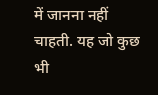में जानना नहीं चाहती. यह जो कुछ भी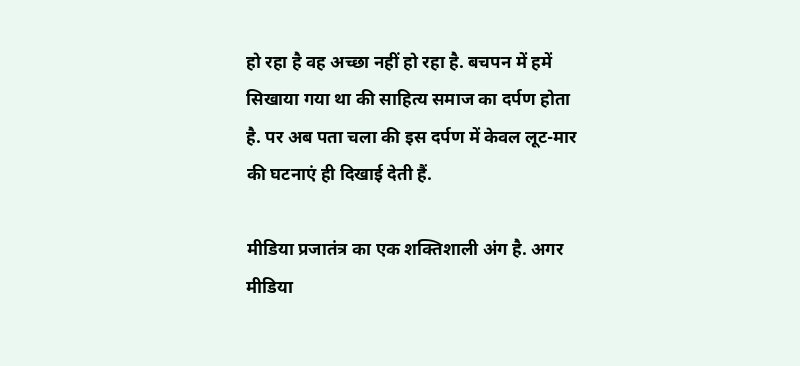हो रहा है वह अच्छा नहीं हो रहा है. बचपन में हमें सिखाया गया था की साहित्य समाज का दर्पण होता है. पर अब पता चला की इस दर्पण में केवल लूट-मार की घटनाएं ही दिखाई देती हैं.

मीडिया प्रजातंत्र का एक शक्तिशाली अंग है. अगर मीडिया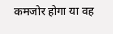कमजोर होगा या वह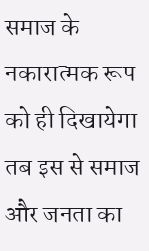समाज के नकारात्मक रूप को ही दिखायेगा तब इस से समाज और जनता का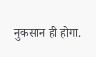नुकसान ही होगा.